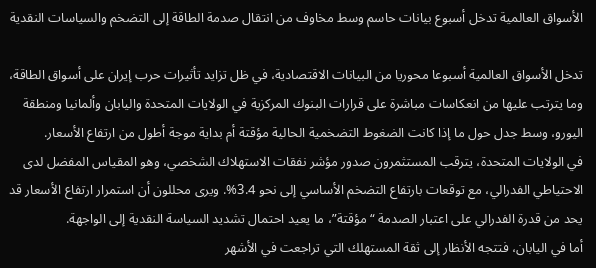الأسواق العالمية تدخل أسبوع بيانات حاسم وسط مخاوف من انتقال صدمة الطاقة إلى التضخم والسياسات النقدية

تدخل الأسواق العالمية أسبوعا محوريا من البيانات الاقتصادية، في ظل تزايد تأثيرات حرب إيران على أسواق الطاقة، وما يترتب عليها من انعكاسات مباشرة على قرارات البنوك المركزية في الولايات المتحدة واليابان وألمانيا ومنطقة اليورو، وسط جدل حول ما إذا كانت الضغوط التضخمية الحالية مؤقتة أم بداية موجة أطول من ارتفاع الأسعار.
في الولايات المتحدة، يترقب المستثمرون صدور مؤشر نفقات الاستهلاك الشخصي، وهو المقياس المفضل لدى الاحتياطي الفدرالي، مع توقعات بارتفاع التضخم الأساسي إلى نحو 3.4%. ويرى محللون أن استمرار ارتفاع الأسعار قد يحد من قدرة الفدرالي على اعتبار الصدمة “مؤقتة”، ما يعيد احتمال تشديد السياسة النقدية إلى الواجهة.
أما في اليابان، فتتجه الأنظار إلى ثقة المستهلك التي تراجعت في الأشهر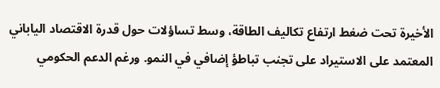الأخيرة تحت ضغط ارتفاع تكاليف الطاقة، وسط تساؤلات حول قدرة الاقتصاد الياباني المعتمد على الاستيراد على تجنب تباطؤ إضافي في النمو. ورغم الدعم الحكومي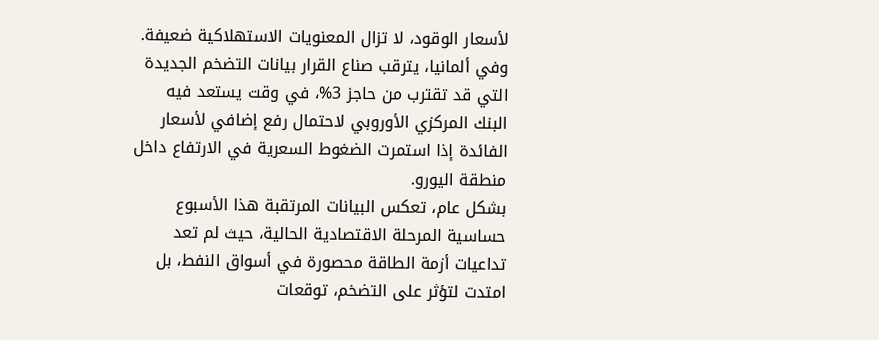لأسعار الوقود، لا تزال المعنويات الاستهلاكية ضعيفة.
وفي ألمانيا، يترقب صناع القرار بيانات التضخم الجديدة التي قد تقترب من حاجز 3%، في وقت يستعد فيه البنك المركزي الأوروبي لاحتمال رفع إضافي لأسعار الفائدة إذا استمرت الضغوط السعرية في الارتفاع داخل منطقة اليورو.
بشكل عام، تعكس البيانات المرتقبة هذا الأسبوع حساسية المرحلة الاقتصادية الحالية، حيث لم تعد تداعيات أزمة الطاقة محصورة في أسواق النفط، بل امتدت لتؤثر على التضخم، توقعات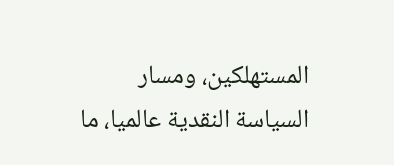المستهلكين، ومسار السياسة النقدية عالميا، ما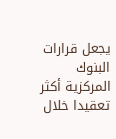يجعل قرارات البنوك المركزية أكثر تعقيدا خلال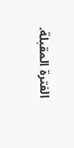الفترة المقبلة.